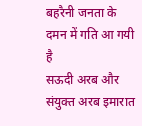बहरैनी जनता के दमन में गति आ गयी है
सऊदी अरब और संयुक्त अरब इमारात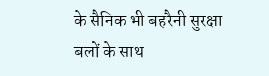के सैनिक भी बहरैनी सुरक्षा बलों के साथ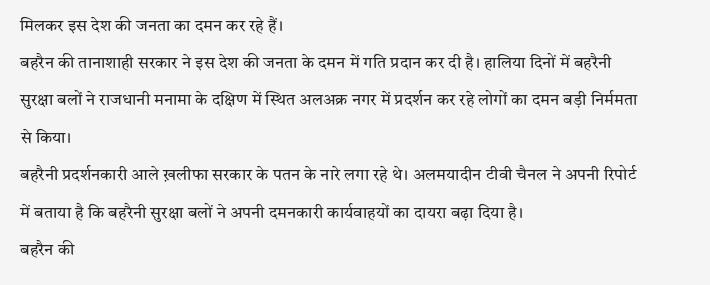मिलकर इस देश की जनता का दमन कर रहे हैं।
बहरैन की तानाशाही सरकार ने इस देश की जनता के दमन में गति प्रदान कर दी है। हालिया दिनों में बहरैनी सुरक्षा बलों ने राजधानी मनामा के दक्षिण में स्थित अलअक्र नगर में प्रदर्शन कर रहे लोगों का दमन बड़ी निर्ममता से किया।
बहरैनी प्रदर्शनकारी आले ख़लीफा सरकार के पतन के नारे लगा रहे थे। अलमयादीन टीवी चैनल ने अपनी रिपोर्ट में बताया है कि बहरैनी सुरक्षा बलों ने अपनी दमनकारी कार्यवाहयों का दायरा बढ़ा दिया है।
बहरैन की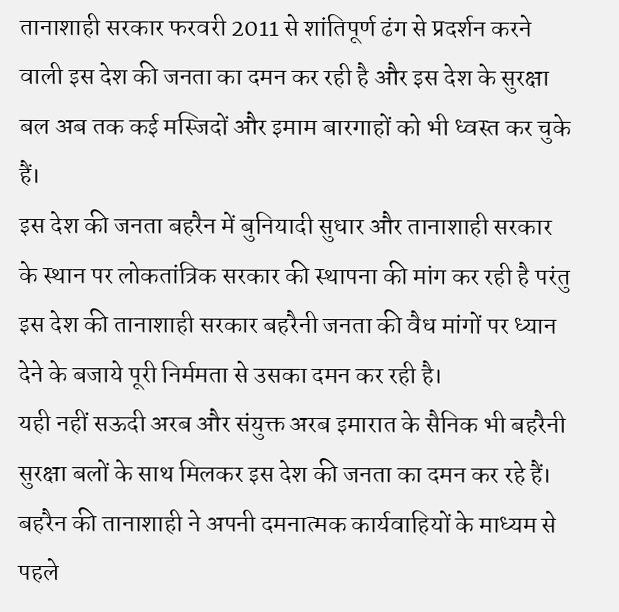तानाशाही सरकार फरवरी 2011 से शांतिपूर्ण ढंग से प्रदर्शन करने वाली इस देश की जनता का दमन कर रही है और इस देश के सुरक्षा बल अब तक कई मस्जिदों और इमाम बारगाहों को भी ध्वस्त कर चुके हैं।
इस देश की जनता बहरैन में बुनियादी सुधार और तानाशाही सरकार के स्थान पर लोकतांत्रिक सरकार की स्थापना की मांग कर रही है परंतु इस देश की तानाशाही सरकार बहरैनी जनता की वैध मांगों पर ध्यान देने के बजाये पूरी निर्ममता से उसका दमन कर रही है।
यही नहीं सऊदी अरब और संयुक्त अरब इमारात के सैनिक भी बहरैनी सुरक्षा बलों के साथ मिलकर इस देश की जनता का दमन कर रहे हैं।
बहरैन की तानाशाही ने अपनी दमनात्मक कार्यवाहियों के माध्यम से पहले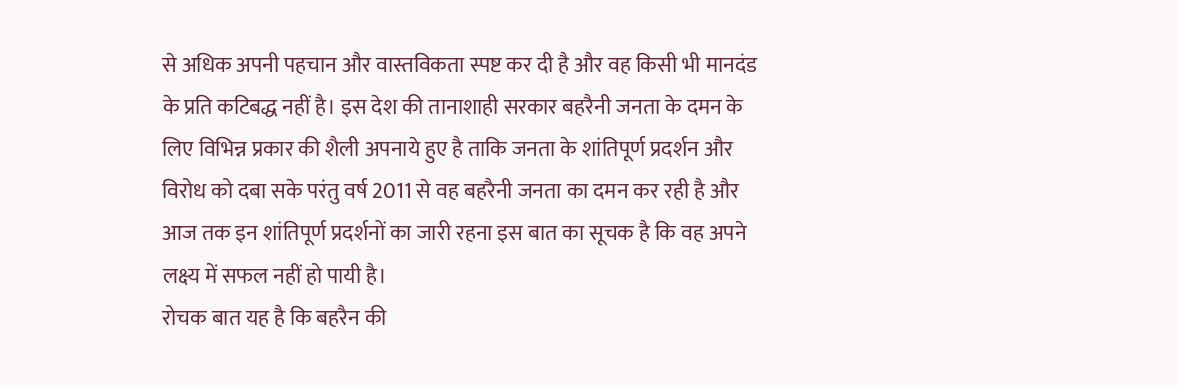से अधिक अपनी पहचान और वास्तविकता स्पष्ट कर दी है और वह किसी भी मानदंड के प्रति कटिबद्ध नहीं है। इस देश की तानाशाही सरकार बहरैनी जनता के दमन के लिए विभिन्न प्रकार की शैली अपनाये हुए है ताकि जनता के शांतिपूर्ण प्रदर्शन और विरोध को दबा सके परंतु वर्ष 2011 से वह बहरैनी जनता का दमन कर रही है और आज तक इन शांतिपूर्ण प्रदर्शनों का जारी रहना इस बात का सूचक है कि वह अपने लक्ष्य में सफल नहीं हो पायी है।
रोचक बात यह है कि बहरैन की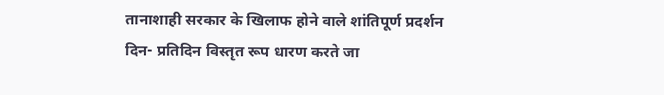तानाशाही सरकार के खिलाफ होने वाले शांतिपूर्ण प्रदर्शन दिन- प्रतिदिन विस्तृत रूप धारण करते जा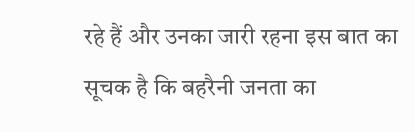रहे हैं और उनका जारी रहना इस बात का सूचक है कि बहरैनी जनता का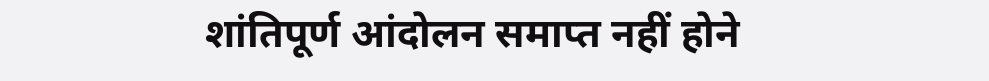शांतिपूर्ण आंदोलन समाप्त नहीं होने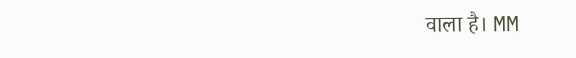वाला है। MM